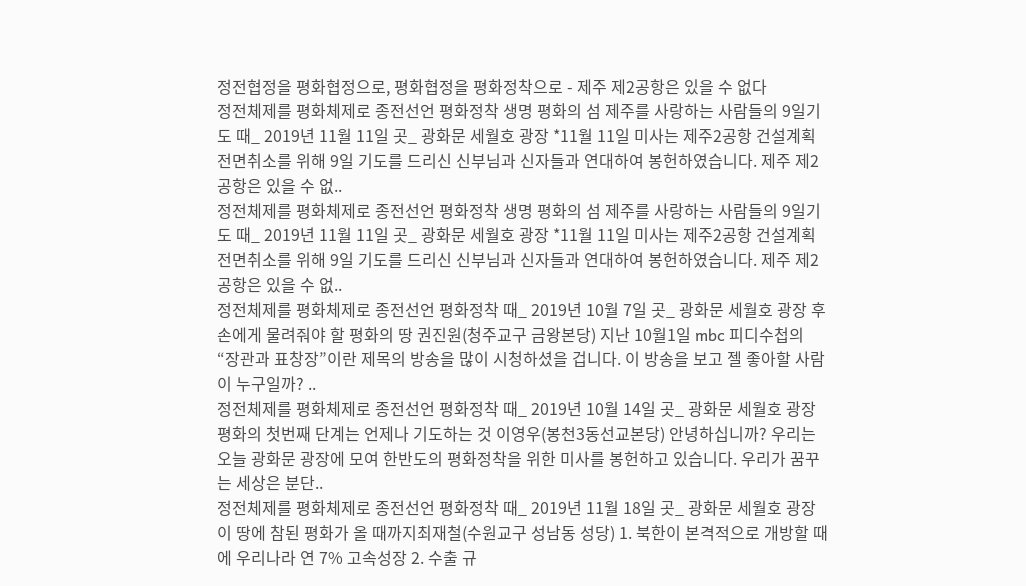정전협정을 평화협정으로, 평화협정을 평화정착으로 - 제주 제2공항은 있을 수 없다
정전체제를 평화체제로 종전선언 평화정착 생명 평화의 섬 제주를 사랑하는 사람들의 9일기도 때_ 2019년 11월 11일 곳_ 광화문 세월호 광장 *11월 11일 미사는 제주2공항 건설계획 전면취소를 위해 9일 기도를 드리신 신부님과 신자들과 연대하여 봉헌하였습니다. 제주 제2공항은 있을 수 없..
정전체제를 평화체제로 종전선언 평화정착 생명 평화의 섬 제주를 사랑하는 사람들의 9일기도 때_ 2019년 11월 11일 곳_ 광화문 세월호 광장 *11월 11일 미사는 제주2공항 건설계획 전면취소를 위해 9일 기도를 드리신 신부님과 신자들과 연대하여 봉헌하였습니다. 제주 제2공항은 있을 수 없..
정전체제를 평화체제로 종전선언 평화정착 때_ 2019년 10월 7일 곳_ 광화문 세월호 광장 후손에게 물려줘야 할 평화의 땅 권진원(청주교구 금왕본당) 지난 10월1일 mbc 피디수첩의 “장관과 표창장”이란 제목의 방송을 많이 시청하셨을 겁니다. 이 방송을 보고 젤 좋아할 사람이 누구일까? ..
정전체제를 평화체제로 종전선언 평화정착 때_ 2019년 10월 14일 곳_ 광화문 세월호 광장 평화의 첫번째 단계는 언제나 기도하는 것 이영우(봉천3동선교본당) 안녕하십니까? 우리는 오늘 광화문 광장에 모여 한반도의 평화정착을 위한 미사를 봉헌하고 있습니다. 우리가 꿈꾸는 세상은 분단..
정전체제를 평화체제로 종전선언 평화정착 때_ 2019년 11월 18일 곳_ 광화문 세월호 광장 이 땅에 참된 평화가 올 때까지최재철(수원교구 성남동 성당) 1. 북한이 본격적으로 개방할 때에 우리나라 연 7% 고속성장 2. 수출 규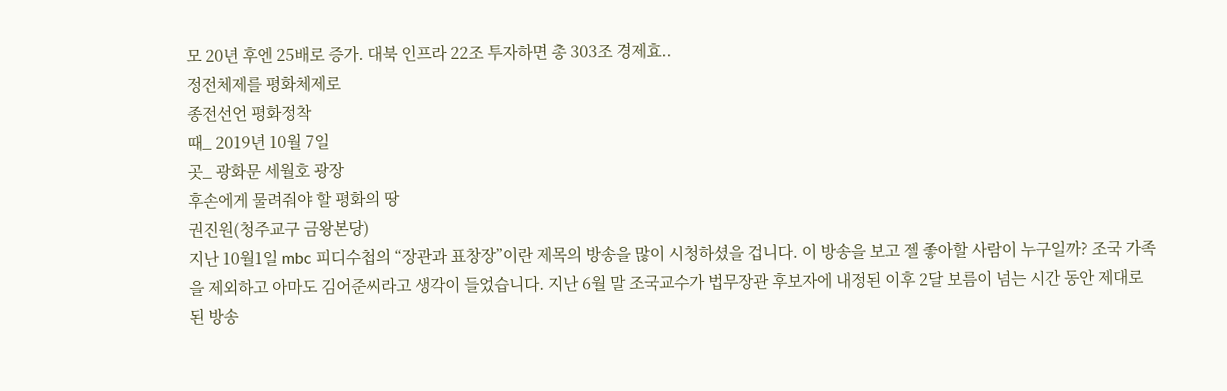모 20년 후엔 25배로 증가. 대북 인프라 22조 투자하면 총 303조 경제효..
정전체제를 평화체제로
종전선언 평화정착
때_ 2019년 10월 7일
곳_ 광화문 세월호 광장
후손에게 물려줘야 할 평화의 땅
권진원(청주교구 금왕본당)
지난 10월1일 mbc 피디수첩의 “장관과 표창장”이란 제목의 방송을 많이 시청하셨을 겁니다. 이 방송을 보고 젤 좋아할 사람이 누구일까? 조국 가족을 제외하고 아마도 김어준씨라고 생각이 들었습니다. 지난 6월 말 조국교수가 법무장관 후보자에 내정된 이후 2달 보름이 넘는 시간 동안 제대로 된 방송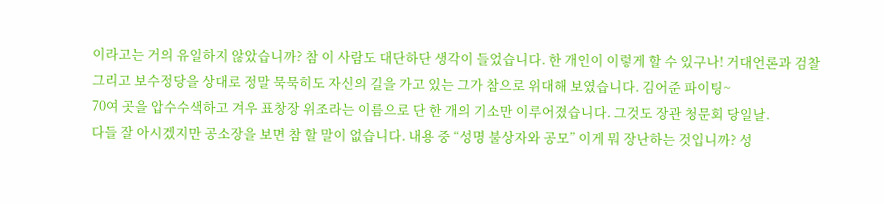이라고는 거의 유일하지 않았습니까? 참 이 사람도 대단하단 생각이 들었습니다. 한 개인이 이렇게 할 수 있구나! 거대언론과 검찰 그리고 보수정당을 상대로 정말 묵묵히도 자신의 길을 가고 있는 그가 참으로 위대해 보였습니다. 김어준 파이팅~
70여 곳을 압수수색하고 겨우 표창장 위조라는 이름으로 단 한 개의 기소만 이루어졌습니다. 그것도 장관 청문회 당일날.
다들 잘 아시겠지만 공소장을 보면 참 할 말이 없습니다. 내용 중 “성명 불상자와 공모” 이게 뭐 장난하는 것입니까? 성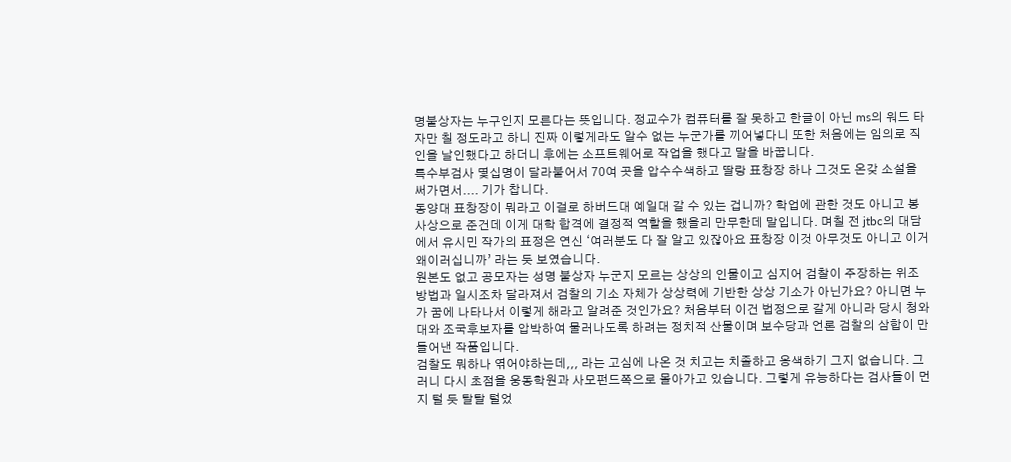명불상자는 누구인지 모른다는 뜻입니다. 정교수가 컴퓨터를 잘 못하고 한글이 아닌 ms의 워드 타자만 칠 정도라고 하니 진짜 이렇게라도 알수 없는 누군가를 끼어넣다니 또한 처음에는 임의로 직인을 날인했다고 하더니 후에는 소프트웨어로 작업을 했다고 말을 바꿉니다.
특수부검사 몇십명이 달라붙어서 70여 곳을 압수수색하고 딸랑 표창장 하나 그것도 온갖 소설을 써가면서.... 기가 찹니다.
동양대 표창장이 뭐라고 이걸로 하버드대 예일대 갈 수 있는 겁니까? 학업에 관한 것도 아니고 봉사상으로 준건데 이게 대학 합격에 결정적 역할을 했을리 만무한데 말입니다. 며칠 전 jtbc의 대담에서 유시민 작가의 표정은 연신 ‘여러분도 다 잘 알고 있잖아요 표창장 이것 아무것도 아니고 이거 왜이러십니까’ 라는 듯 보였습니다.
원본도 없고 공모자는 성명 불상자 누군지 모르는 상상의 인물이고 심지어 검찰이 주장하는 위조 방법과 일시조차 달라져서 검찰의 기소 자체가 상상력에 기반한 상상 기소가 아닌가요? 아니면 누가 꿈에 나타나서 이렇게 해라고 알려준 것인가요? 처음부터 이건 법정으로 갈게 아니라 당시 청와대와 조국후보자를 압박하여 물러나도록 하려는 정치적 산물이며 보수당과 언론 검찰의 삼합이 만들어낸 작품입니다.
검찰도 뭐하나 엮어야하는데,,, 라는 고심에 나온 것 치고는 치졸하고 옹색하기 그지 없습니다. 그러니 다시 초점을 웅동학원과 사모펀드쪽으로 몰아가고 있습니다. 그렇게 유능하다는 검사들이 먼지 털 듯 탈탈 털었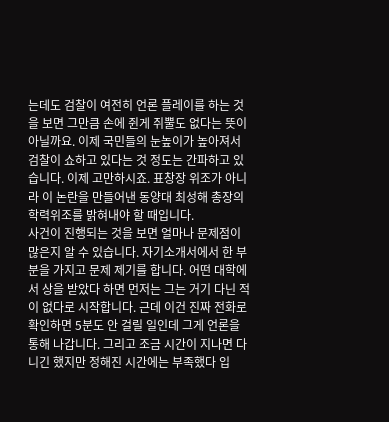는데도 검찰이 여전히 언론 플레이를 하는 것을 보면 그만큼 손에 쥔게 쥐뿔도 없다는 뜻이 아닐까요. 이제 국민들의 눈높이가 높아져서 검찰이 쇼하고 있다는 것 정도는 간파하고 있습니다. 이제 고만하시죠. 표창장 위조가 아니라 이 논란을 만들어낸 동양대 최성해 총장의 학력위조를 밝혀내야 할 때입니다.
사건이 진행되는 것을 보면 얼마나 문제점이 많은지 알 수 있습니다. 자기소개서에서 한 부분을 가지고 문제 제기를 합니다. 어떤 대학에서 상을 받았다 하면 먼저는 그는 거기 다닌 적이 없다로 시작합니다. 근데 이건 진짜 전화로 확인하면 5분도 안 걸릴 일인데 그게 언론을 통해 나갑니다. 그리고 조금 시간이 지나면 다니긴 했지만 정해진 시간에는 부족했다 입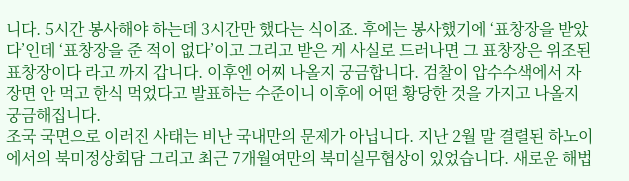니다. 5시간 봉사해야 하는데 3시간만 했다는 식이죠. 후에는 봉사했기에 ‘표창장을 받았다’인데 ‘표창장을 준 적이 없다’이고 그리고 받은 게 사실로 드러나면 그 표창장은 위조된 표창장이다 라고 까지 갑니다. 이후엔 어찌 나올지 궁금합니다. 검찰이 압수수색에서 자장면 안 먹고 한식 먹었다고 발표하는 수준이니 이후에 어떤 황당한 것을 가지고 나올지 궁금해집니다.
조국 국면으로 이러진 사태는 비난 국내만의 문제가 아닙니다. 지난 2월 말 결렬된 하노이에서의 북미정상회담 그리고 최근 7개월여만의 북미실무협상이 있었습니다. 새로운 해법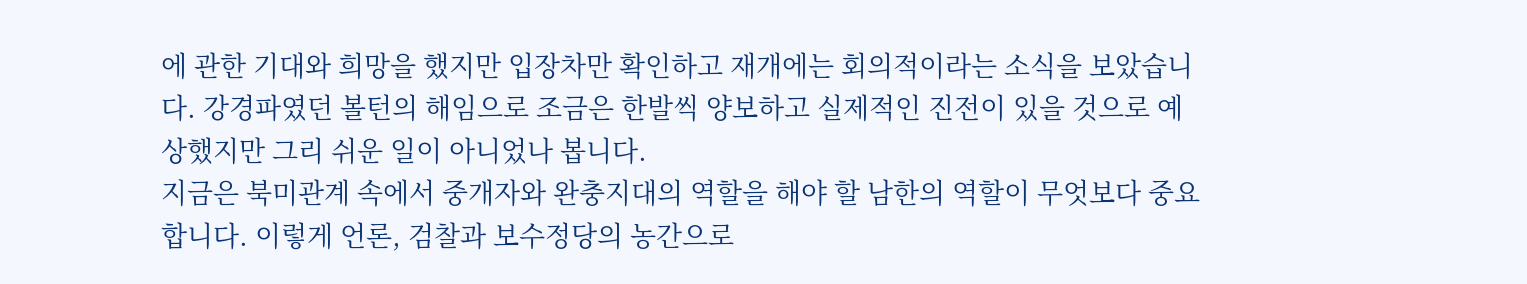에 관한 기대와 희망을 했지만 입장차만 확인하고 재개에는 회의적이라는 소식을 보았습니다. 강경파였던 볼턴의 해임으로 조금은 한발씩 양보하고 실제적인 진전이 있을 것으로 예상했지만 그리 쉬운 일이 아니었나 봅니다.
지금은 북미관계 속에서 중개자와 완충지대의 역할을 해야 할 남한의 역할이 무엇보다 중요합니다. 이렇게 언론, 검찰과 보수정당의 농간으로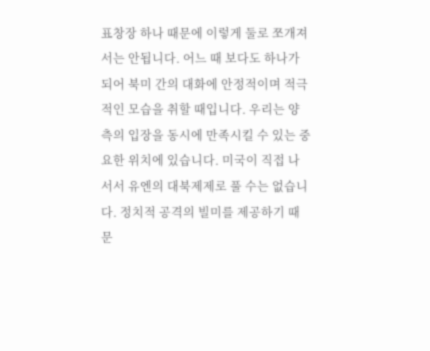표창장 하나 때문에 이렇게 둘로 쪼개져서는 안됩니다. 어느 때 보다도 하나가 되어 북미 간의 대화에 안정적이며 적극적인 모습을 취할 때입니다. 우리는 양측의 입장을 동시에 만족시킬 수 있는 중요한 위치에 있습니다. 미국이 직접 나서서 유엔의 대북제제로 풀 수는 없습니다. 정치적 공격의 빌미를 제공하기 때문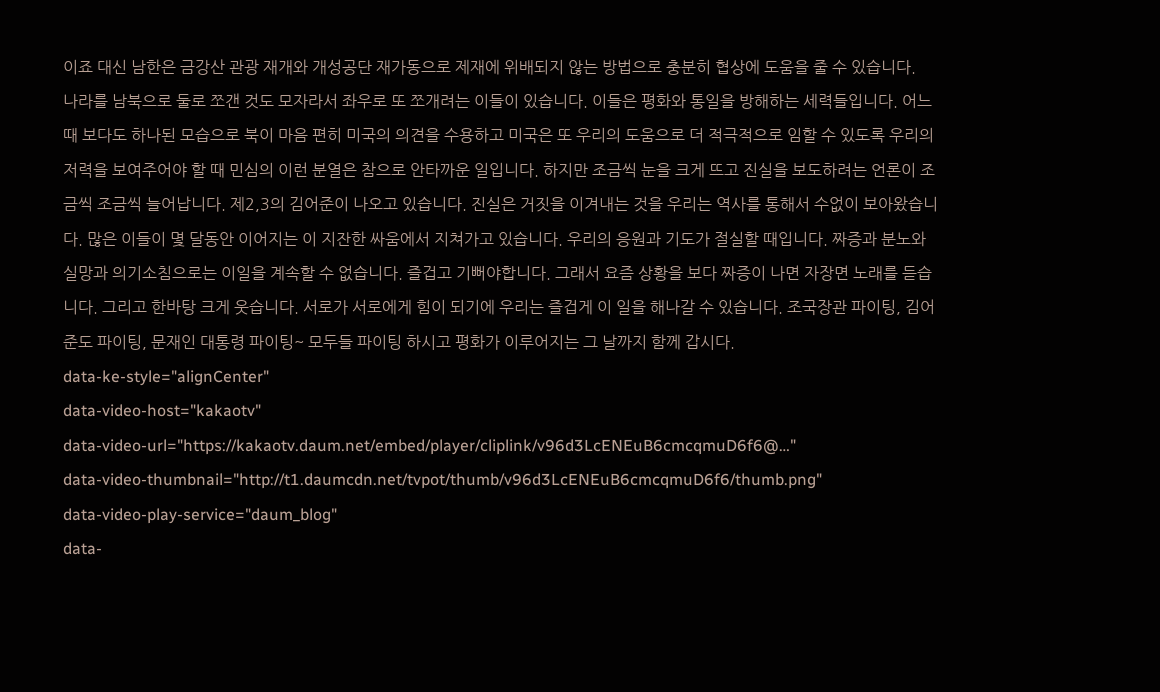이죠 대신 남한은 금강산 관광 재개와 개성공단 재가동으로 제재에 위배되지 않는 방법으로 충분히 협상에 도움을 줄 수 있습니다.
나라를 남북으로 둘로 쪼갠 것도 모자라서 좌우로 또 쪼개려는 이들이 있습니다. 이들은 평화와 통일을 방해하는 세력들입니다. 어느 때 보다도 하나된 모습으로 북이 마음 편히 미국의 의견을 수용하고 미국은 또 우리의 도움으로 더 적극적으로 임할 수 있도록 우리의 저력을 보여주어야 할 때 민심의 이런 분열은 참으로 안타까운 일입니다. 하지만 조금씩 눈을 크게 뜨고 진실을 보도하려는 언론이 조금씩 조금씩 늘어납니다. 제2,3의 김어준이 나오고 있습니다. 진실은 거짓을 이겨내는 것을 우리는 역사를 통해서 수없이 보아왔습니다. 많은 이들이 몇 달동안 이어지는 이 지잔한 싸움에서 지쳐가고 있습니다. 우리의 응원과 기도가 절실할 때입니다. 짜증과 분노와 실망과 의기소침으로는 이일을 계속할 수 없습니다. 즐겁고 기뻐야합니다. 그래서 요즘 상황을 보다 짜증이 나면 자장면 노래를 듣습니다. 그리고 한바탕 크게 웃습니다. 서로가 서로에게 힘이 되기에 우리는 즐겁게 이 일을 해나갈 수 있습니다. 조국장관 파이팅, 김어준도 파이팅, 문재인 대통령 파이팅~ 모두들 파이팅 하시고 평화가 이루어지는 그 날까지 함께 갑시다.
data-ke-style="alignCenter"
data-video-host="kakaotv"
data-video-url="https://kakaotv.daum.net/embed/player/cliplink/v96d3LcENEuB6cmcqmuD6f6@…"
data-video-thumbnail="http://t1.daumcdn.net/tvpot/thumb/v96d3LcENEuB6cmcqmuD6f6/thumb.png"
data-video-play-service="daum_blog"
data-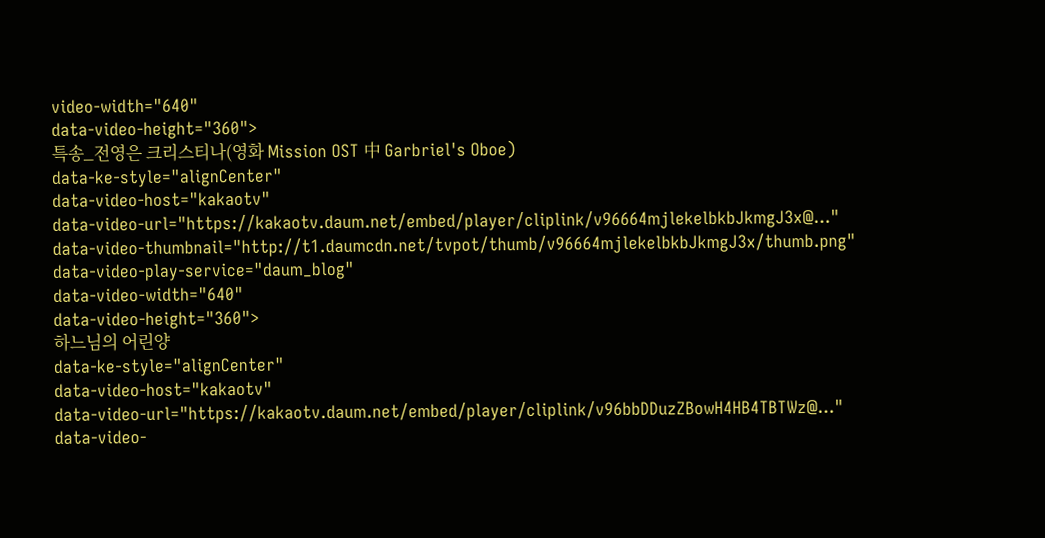video-width="640"
data-video-height="360">
특송_전영은 크리스티나(영화 Mission OST 中 Garbriel's Oboe)
data-ke-style="alignCenter"
data-video-host="kakaotv"
data-video-url="https://kakaotv.daum.net/embed/player/cliplink/v96664mjlekelbkbJkmgJ3x@…"
data-video-thumbnail="http://t1.daumcdn.net/tvpot/thumb/v96664mjlekelbkbJkmgJ3x/thumb.png"
data-video-play-service="daum_blog"
data-video-width="640"
data-video-height="360">
하느님의 어린양
data-ke-style="alignCenter"
data-video-host="kakaotv"
data-video-url="https://kakaotv.daum.net/embed/player/cliplink/v96bbDDuzZBowH4HB4TBTWz@…"
data-video-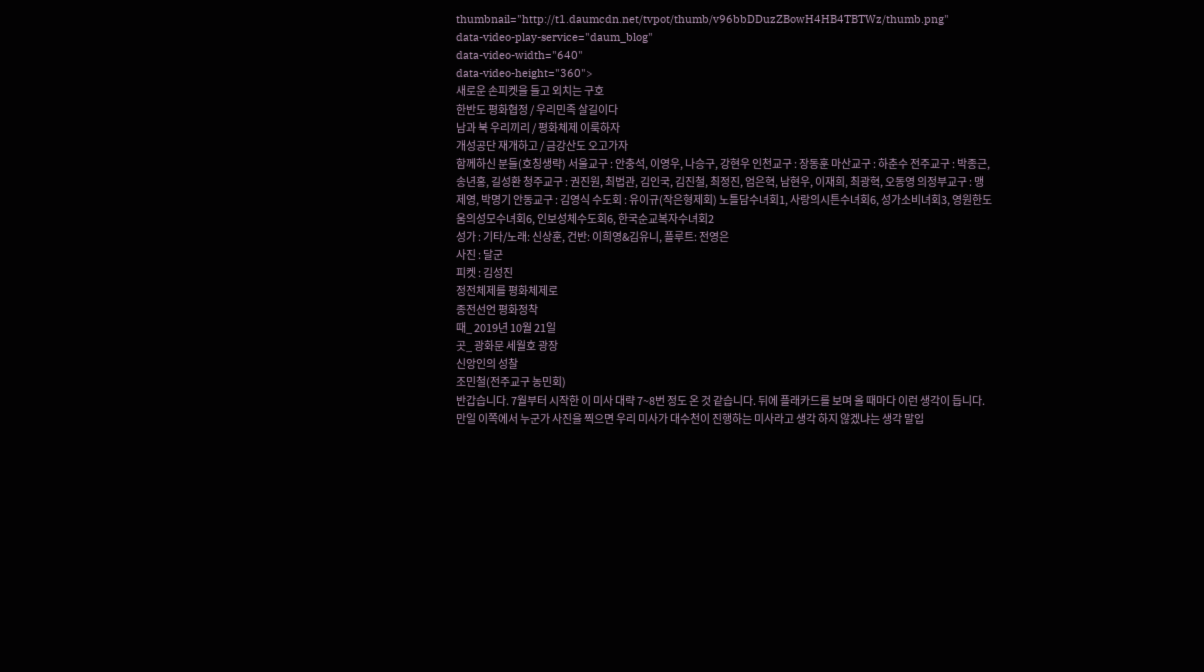thumbnail="http://t1.daumcdn.net/tvpot/thumb/v96bbDDuzZBowH4HB4TBTWz/thumb.png"
data-video-play-service="daum_blog"
data-video-width="640"
data-video-height="360">
새로운 손피켓을 들고 외치는 구호
한반도 평화협정 / 우리민족 살길이다
남과 북 우리끼리 / 평화체제 이룩하자
개성공단 재개하고 / 금강산도 오고가자
함께하신 분들(호칭생략) 서울교구 : 안충석, 이영우, 나승구, 강현우 인천교구 : 장동훈 마산교구 : 하춘수 전주교구 : 박종근, 송년홍, 길성환 청주교구 : 권진원, 최법관, 김인국, 김진철, 최정진, 엄은혁, 남현우, 이재희, 최광혁, 오동영 의정부교구 : 맹제영, 박명기 안동교구 : 김영식 수도회 : 유이규(작은형제회) 노틀담수녀회1, 사랑의시튼수녀회6, 성가소비녀회3, 영원한도움의성모수녀회6, 인보성체수도회6, 한국순교복자수녀회2
성가 : 기타/노래: 신상훈, 건반: 이희영&김유니, 플루트: 전영은
사진 : 달군
피켓 : 김성진
정전체제를 평화체제로
종전선언 평화정착
때_ 2019년 10월 21일
곳_ 광화문 세월호 광장
신앙인의 성찰
조민철(전주교구 농민회)
반갑습니다. 7월부터 시작한 이 미사 대략 7~8번 정도 온 것 같습니다. 뒤에 플래카드를 보며 올 때마다 이런 생각이 듭니다. 만일 이쪽에서 누군가 사진을 찍으면 우리 미사가 대수천이 진행하는 미사라고 생각 하지 않겠냐는 생각 말입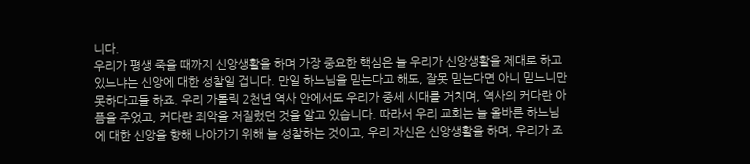니다.
우리가 평생 죽을 때까지 신앙생활을 하며 가장 중요한 핵심은 늘 우리가 신앙생활을 제대로 하고 있느냐는 신앙에 대한 성찰일 겁니다. 만일 하느님을 믿는다고 해도, 잘못 믿는다면 아니 믿느니만 못하다고들 하죠. 우리 가톨릭 2천년 역사 안에서도 우리가 중세 시대를 거치며, 역사의 커다란 아픔을 주었고, 커다란 죄악을 저질렀던 것을 알고 있습니다. 따라서 우리 교회는 늘 올바른 하느님에 대한 신앙을 향해 나아가기 위해 늘 성찰하는 것이고, 우리 자신은 신앙생활을 하며, 우리가 조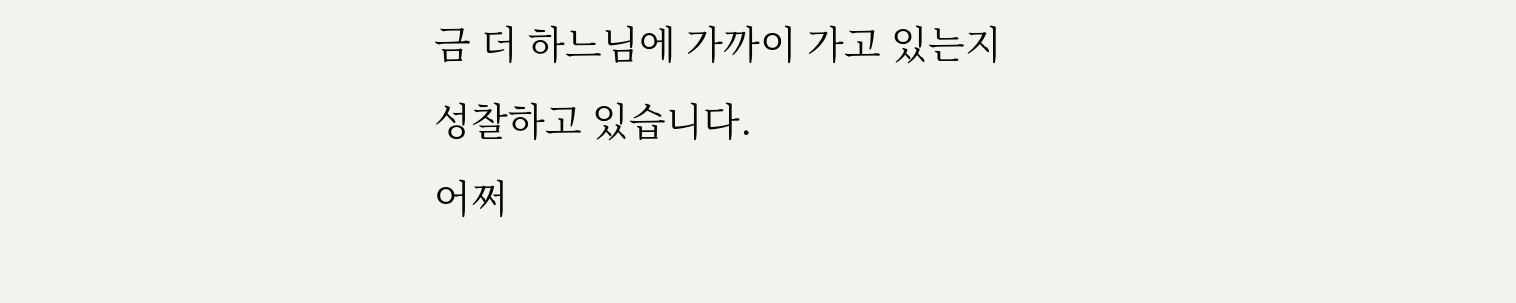금 더 하느님에 가까이 가고 있는지 성찰하고 있습니다.
어쩌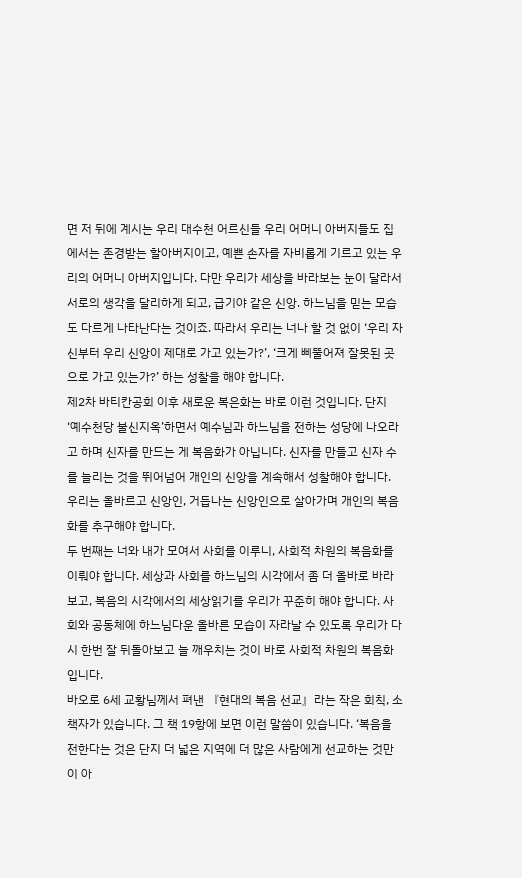면 저 뒤에 계시는 우리 대수천 어르신들 우리 어머니 아버지들도 집에서는 존경받는 할아버지이고, 예쁜 손자를 자비롭게 기르고 있는 우리의 어머니 아버지입니다. 다만 우리가 세상을 바라보는 눈이 달라서 서로의 생각을 달리하게 되고, 급기야 같은 신앙. 하느님을 믿는 모습도 다르게 나타난다는 것이죠. 따라서 우리는 너나 할 것 없이 ‘우리 자신부터 우리 신앙이 제대로 가고 있는가?’, ‘크게 삐뚤어져 잘못된 곳으로 가고 있는가?’ 하는 성찰을 해야 합니다.
제2차 바티칸공회 이후 새로운 복은화는 바로 이런 것입니다. 단지 ‘예수천당 불신지옥’하면서 예수님과 하느님을 전하는 성당에 나오라고 하며 신자를 만드는 게 복음화가 아닙니다. 신자를 만들고 신자 수를 늘리는 것을 뛰어넘어 개인의 신앙을 계속해서 성찰해야 합니다. 우리는 올바르고 신앙인, 거듭나는 신앙인으로 살아가며 개인의 복음화를 추구해야 합니다.
두 번째는 너와 내가 모여서 사회를 이루니, 사회적 차원의 복음화를 이뤄야 합니다. 세상과 사회를 하느님의 시각에서 좀 더 올바로 바라보고, 복음의 시각에서의 세상읽기를 우리가 꾸준히 해야 합니다. 사회와 공동체에 하느님다운 올바른 모습이 자라날 수 있도록 우리가 다시 한번 잘 뒤돌아보고 늘 깨우치는 것이 바로 사회적 차원의 복음화입니다.
바오로 6세 교황님께서 펴낸 『현대의 복음 선교』라는 작은 회칙, 소책자가 있습니다. 그 책 19항에 보면 이런 말씀이 있습니다. ‘복음을 전한다는 것은 단지 더 넓은 지역에 더 많은 사람에게 선교하는 것만이 아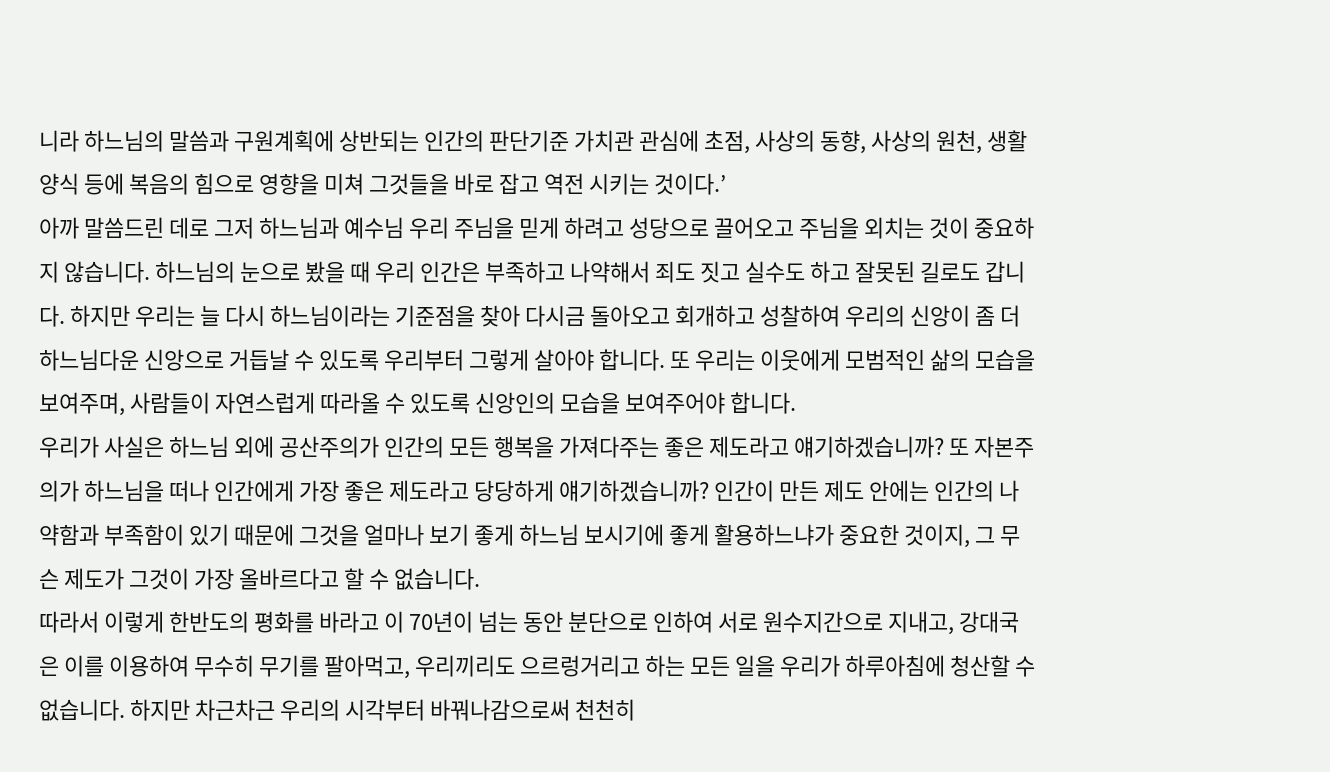니라 하느님의 말씀과 구원계획에 상반되는 인간의 판단기준 가치관 관심에 초점, 사상의 동향, 사상의 원천, 생활양식 등에 복음의 힘으로 영향을 미쳐 그것들을 바로 잡고 역전 시키는 것이다.’
아까 말씀드린 데로 그저 하느님과 예수님 우리 주님을 믿게 하려고 성당으로 끌어오고 주님을 외치는 것이 중요하지 않습니다. 하느님의 눈으로 봤을 때 우리 인간은 부족하고 나약해서 죄도 짓고 실수도 하고 잘못된 길로도 갑니다. 하지만 우리는 늘 다시 하느님이라는 기준점을 찾아 다시금 돌아오고 회개하고 성찰하여 우리의 신앙이 좀 더 하느님다운 신앙으로 거듭날 수 있도록 우리부터 그렇게 살아야 합니다. 또 우리는 이웃에게 모범적인 삶의 모습을 보여주며, 사람들이 자연스럽게 따라올 수 있도록 신앙인의 모습을 보여주어야 합니다.
우리가 사실은 하느님 외에 공산주의가 인간의 모든 행복을 가져다주는 좋은 제도라고 얘기하겠습니까? 또 자본주의가 하느님을 떠나 인간에게 가장 좋은 제도라고 당당하게 얘기하겠습니까? 인간이 만든 제도 안에는 인간의 나약함과 부족함이 있기 때문에 그것을 얼마나 보기 좋게 하느님 보시기에 좋게 활용하느냐가 중요한 것이지, 그 무슨 제도가 그것이 가장 올바르다고 할 수 없습니다.
따라서 이렇게 한반도의 평화를 바라고 이 70년이 넘는 동안 분단으로 인하여 서로 원수지간으로 지내고, 강대국은 이를 이용하여 무수히 무기를 팔아먹고, 우리끼리도 으르렁거리고 하는 모든 일을 우리가 하루아침에 청산할 수 없습니다. 하지만 차근차근 우리의 시각부터 바꿔나감으로써 천천히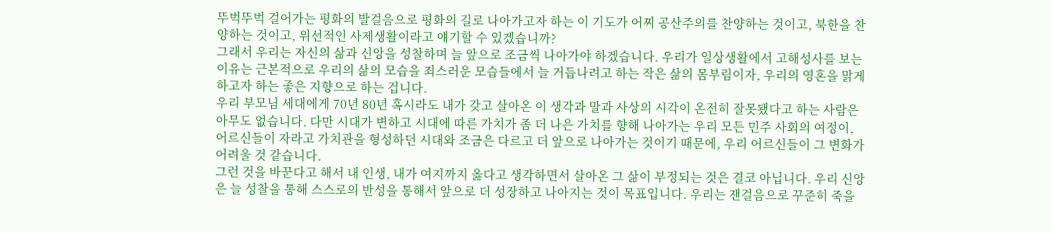뚜벅뚜벅 걸어가는 평화의 발걸음으로 평화의 길로 나아가고자 하는 이 기도가 어찌 공산주의를 찬양하는 것이고, 북한을 찬양하는 것이고, 위선적인 사제생활이라고 얘기할 수 있겠습니까?
그래서 우리는 자신의 삶과 신앙을 성찰하며 늘 앞으로 조금씩 나아가야 하겠습니다. 우리가 일상생활에서 고해성사를 보는 이유는 근본적으로 우리의 삶의 모습을 죄스러운 모습들에서 늘 거듭나려고 하는 작은 삶의 몸부림이자, 우리의 영혼을 맑게 하고자 하는 좋은 지향으로 하는 겁니다.
우리 부모님 세대에게 70년 80년 혹시라도 내가 갖고 살아온 이 생각과 말과 사상의 시각이 온전히 잘못됐다고 하는 사람은 아무도 없습니다. 다만 시대가 변하고 시대에 따른 가치가 좀 더 나은 가치를 향해 나아가는 우리 모든 민주 사회의 여정이, 어르신들이 자라고 가치관을 형성하던 시대와 조금은 다르고 더 앞으로 나아가는 것이기 때문에, 우리 어르신들이 그 변화가 어려울 것 같습니다.
그런 것을 바꾼다고 해서 내 인생, 내가 여지까지 옳다고 생각하면서 살아온 그 삶이 부정되는 것은 결코 아닙니다. 우리 신앙은 늘 성찰을 통해 스스로의 반성을 통해서 앞으로 더 성장하고 나아지는 것이 목표입니다. 우리는 잰걸음으로 꾸준히 죽을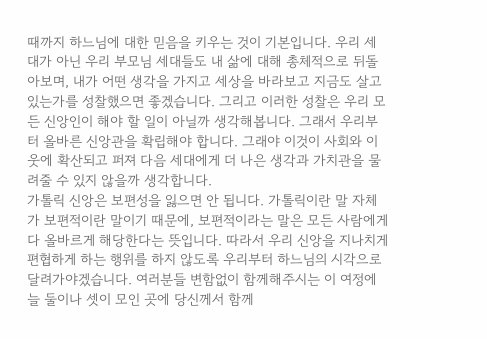때까지 하느님에 대한 믿음을 키우는 것이 기본입니다. 우리 세대가 아닌 우리 부모님 세대들도 내 삶에 대해 총체적으로 뒤돌아보며, 내가 어떤 생각을 가지고 세상을 바라보고 지금도 살고 있는가를 성찰했으면 좋겠습니다. 그리고 이러한 성찰은 우리 모든 신앙인이 해야 할 일이 아닐까 생각해봅니다. 그래서 우리부터 올바른 신앙관을 확립해야 합니다. 그래야 이것이 사회와 이웃에 확산되고 퍼져 다음 세대에게 더 나은 생각과 가치관을 물려줄 수 있지 않을까 생각합니다.
가톨릭 신앙은 보편성을 잃으면 안 됩니다. 가톨릭이란 말 자체가 보편적이란 말이기 때문에, 보편적이라는 말은 모든 사람에게 다 올바르게 해당한다는 뜻입니다. 따라서 우리 신앙을 지나치게 편협하게 하는 행위를 하지 않도록 우리부터 하느님의 시각으로 달려가야겠습니다. 여러분들 변함없이 함께해주시는 이 여정에 늘 둘이나 셋이 모인 곳에 당신께서 함께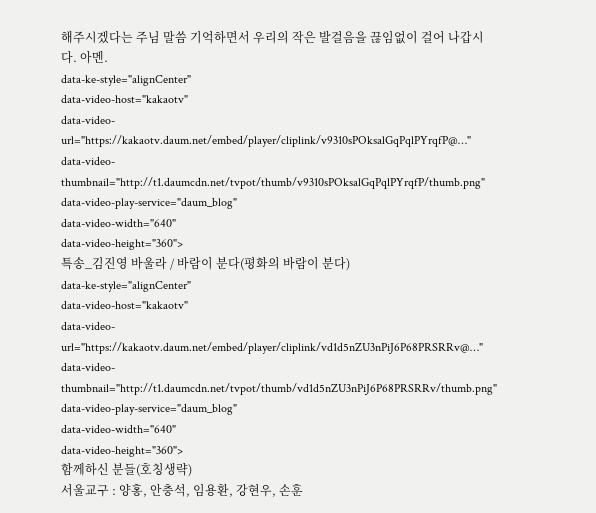해주시겠다는 주님 말씀 기억하면서 우리의 작은 발걸음을 끊임없이 걸어 나갑시다. 아멘.
data-ke-style="alignCenter"
data-video-host="kakaotv"
data-video-url="https://kakaotv.daum.net/embed/player/cliplink/v9310sPOksalGqPqlPYrqfP@…"
data-video-thumbnail="http://t1.daumcdn.net/tvpot/thumb/v9310sPOksalGqPqlPYrqfP/thumb.png"
data-video-play-service="daum_blog"
data-video-width="640"
data-video-height="360">
특송_김진영 바울라 / 바람이 분다(평화의 바람이 분다)
data-ke-style="alignCenter"
data-video-host="kakaotv"
data-video-url="https://kakaotv.daum.net/embed/player/cliplink/vd1d5nZU3nPiJ6P68PRSRRv@…"
data-video-thumbnail="http://t1.daumcdn.net/tvpot/thumb/vd1d5nZU3nPiJ6P68PRSRRv/thumb.png"
data-video-play-service="daum_blog"
data-video-width="640"
data-video-height="360">
함께하신 분들(호칭생략)
서울교구 : 양홍, 안충석, 임용환, 강현우, 손훈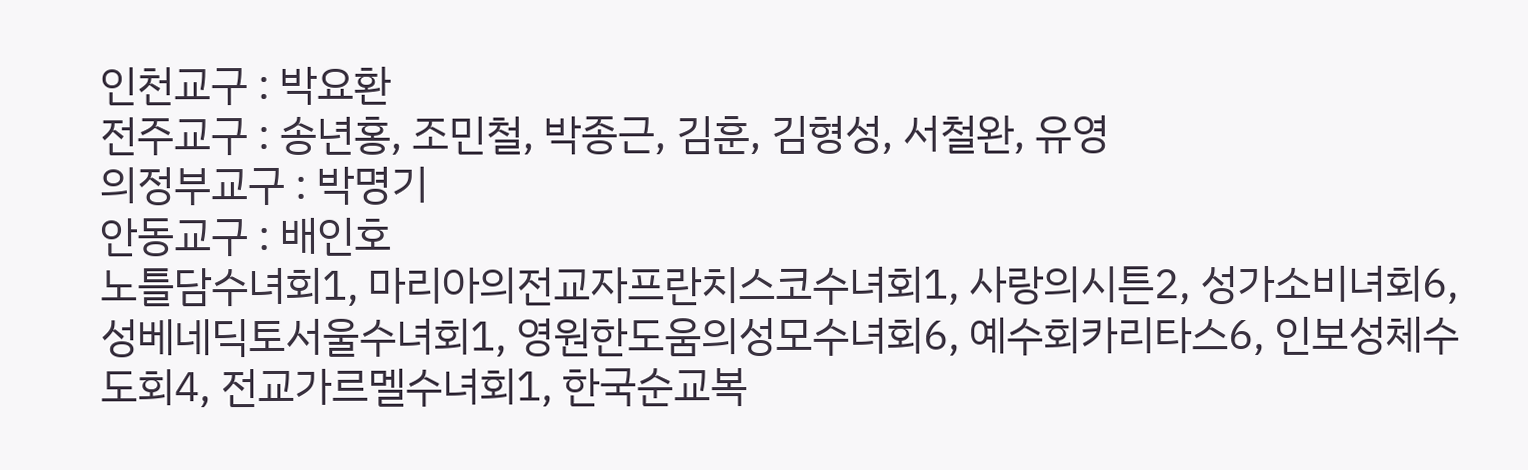인천교구 : 박요환
전주교구 : 송년홍, 조민철, 박종근, 김훈, 김형성, 서철완, 유영
의정부교구 : 박명기
안동교구 : 배인호
노틀담수녀회1, 마리아의전교자프란치스코수녀회1, 사랑의시튼2, 성가소비녀회6, 성베네딕토서울수녀회1, 영원한도움의성모수녀회6, 예수회카리타스6, 인보성체수도회4, 전교가르멜수녀회1, 한국순교복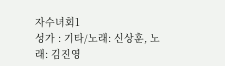자수녀회1
성가 : 기타/노래: 신상훈, 노래: 김진영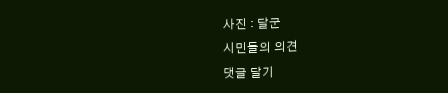사진 : 달군
시민들의 의견
댓글 달기